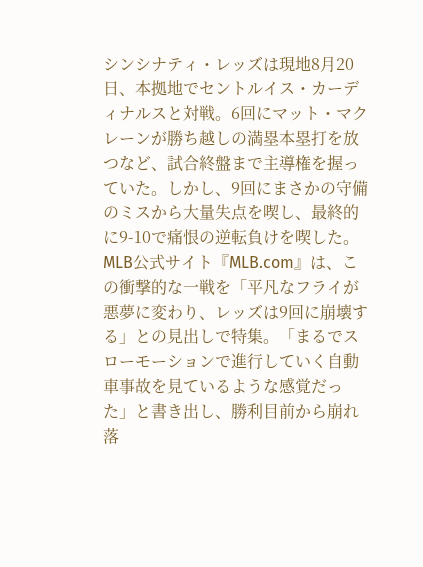シンシナティ・レッズは現地8月20日、本拠地でセントルイス・カーディナルスと対戦。6回にマット・マクレーンが勝ち越しの満塁本塁打を放つなど、試合終盤まで主導権を握っていた。しかし、9回にまさかの守備のミスから大量失点を喫し、最終的に9-10で痛恨の逆転負けを喫した。
MLB公式サイト『MLB.com』は、この衝撃的な一戦を「平凡なフライが悪夢に変わり、レッズは9回に崩壊する」との見出しで特集。「まるでスローモーションで進行していく自動車事故を見ているような感覚だった」と書き出し、勝利目前から崩れ落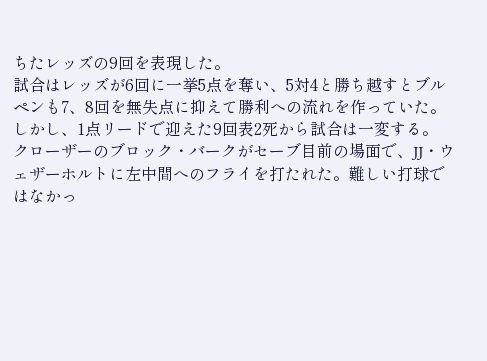ちたレッズの9回を表現した。
試合はレッズが6回に一挙5点を奪い、5対4と勝ち越すとブルペンも7、8回を無失点に抑えて勝利への流れを作っていた。しかし、1点リードで迎えた9回表2死から試合は一変する。
クローザーのブロック・バークがセーブ目前の場面で、JJ・ウェザーホルトに左中間へのフライを打たれた。難しい打球ではなかっ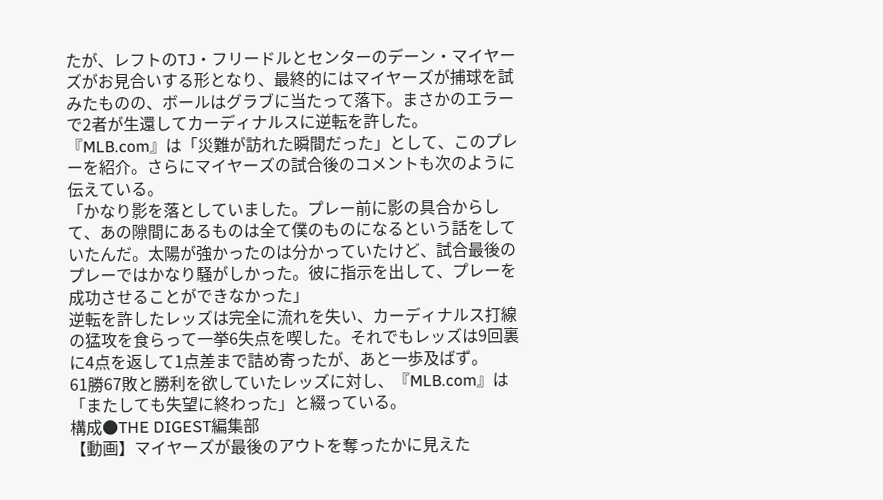たが、レフトのTJ・フリードルとセンターのデーン・マイヤーズがお見合いする形となり、最終的にはマイヤーズが捕球を試みたものの、ボールはグラブに当たって落下。まさかのエラーで2者が生還してカーディナルスに逆転を許した。
『MLB.com』は「災難が訪れた瞬間だった」として、このプレーを紹介。さらにマイヤーズの試合後のコメントも次のように伝えている。
「かなり影を落としていました。プレー前に影の具合からして、あの隙間にあるものは全て僕のものになるという話をしていたんだ。太陽が強かったのは分かっていたけど、試合最後のプレーではかなり騒がしかった。彼に指示を出して、プレーを成功させることができなかった」
逆転を許したレッズは完全に流れを失い、カーディナルス打線の猛攻を食らって一挙6失点を喫した。それでもレッズは9回裏に4点を返して1点差まで詰め寄ったが、あと一歩及ばず。
61勝67敗と勝利を欲していたレッズに対し、『MLB.com』は「またしても失望に終わった」と綴っている。
構成●THE DIGEST編集部
【動画】マイヤーズが最後のアウトを奪ったかに見えた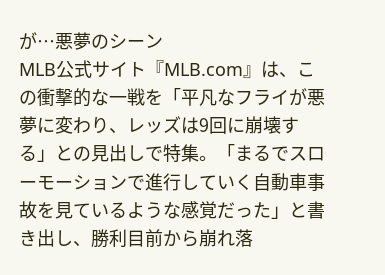が…悪夢のシーン
MLB公式サイト『MLB.com』は、この衝撃的な一戦を「平凡なフライが悪夢に変わり、レッズは9回に崩壊する」との見出しで特集。「まるでスローモーションで進行していく自動車事故を見ているような感覚だった」と書き出し、勝利目前から崩れ落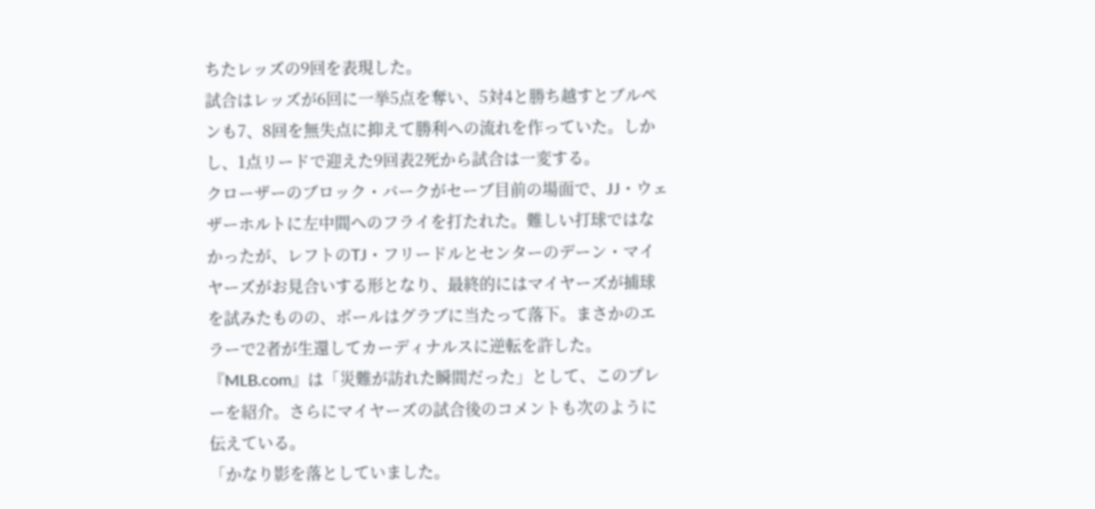ちたレッズの9回を表現した。
試合はレッズが6回に一挙5点を奪い、5対4と勝ち越すとブルペンも7、8回を無失点に抑えて勝利への流れを作っていた。しかし、1点リードで迎えた9回表2死から試合は一変する。
クローザーのブロック・バークがセーブ目前の場面で、JJ・ウェザーホルトに左中間へのフライを打たれた。難しい打球ではなかったが、レフトのTJ・フリードルとセンターのデーン・マイヤーズがお見合いする形となり、最終的にはマイヤーズが捕球を試みたものの、ボールはグラブに当たって落下。まさかのエラーで2者が生還してカーディナルスに逆転を許した。
『MLB.com』は「災難が訪れた瞬間だった」として、このプレーを紹介。さらにマイヤーズの試合後のコメントも次のように伝えている。
「かなり影を落としていました。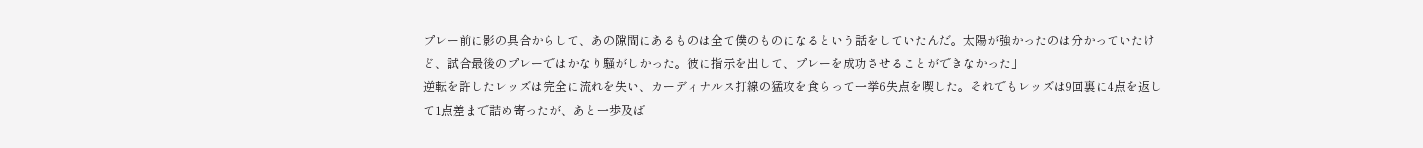プレー前に影の具合からして、あの隙間にあるものは全て僕のものになるという話をしていたんだ。太陽が強かったのは分かっていたけど、試合最後のプレーではかなり騒がしかった。彼に指示を出して、プレーを成功させることができなかった」
逆転を許したレッズは完全に流れを失い、カーディナルス打線の猛攻を食らって一挙6失点を喫した。それでもレッズは9回裏に4点を返して1点差まで詰め寄ったが、あと一歩及ば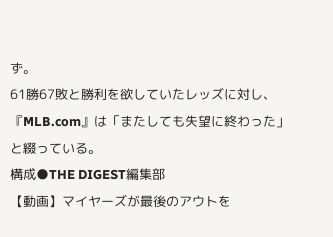ず。
61勝67敗と勝利を欲していたレッズに対し、『MLB.com』は「またしても失望に終わった」と綴っている。
構成●THE DIGEST編集部
【動画】マイヤーズが最後のアウトを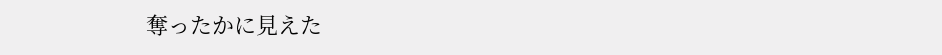奪ったかに見えた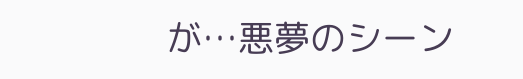が…悪夢のシーン